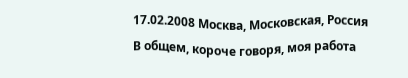17.02.2008 Москва, Московская, Россия
В общем, короче говоря, моя работа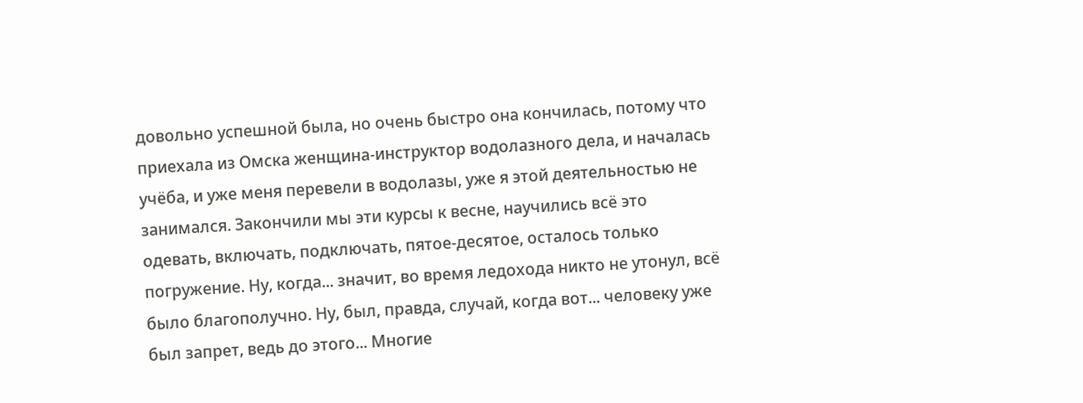довольно успешной была, но очень быстро она кончилась, потому что приехала из Омска женщина-инструктор водолазного дела, и началась учёба, и уже меня перевели в водолазы, уже я этой деятельностью не занимался. Закончили мы эти курсы к весне, научились всё это одевать, включать, подключать, пятое-десятое, осталось только погружение. Ну, когда... значит, во время ледохода никто не утонул, всё было благополучно. Ну, был, правда, случай, когда вот... человеку уже был запрет, ведь до этого... Многие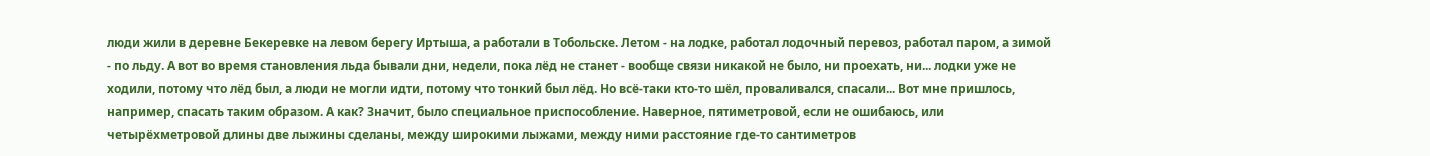люди жили в деревне Бекеревке на левом берегу Иртыша, а работали в Тобольске. Летом - на лодке, работал лодочный перевоз, работал паром, а зимой - по льду. А вот во время становления льда бывали дни, недели, пока лёд не станет - вообще связи никакой не было, ни проехать, ни... лодки уже не ходили, потому что лёд был, а люди не могли идти, потому что тонкий был лёд. Но всё-таки кто-то шёл, проваливался, спасали... Вот мне пришлось, например, спасать таким образом. А как? Значит, было специальное приспособление. Наверное, пятиметровой, если не ошибаюсь, или четырёхметровой длины две лыжины сделаны, между широкими лыжами, между ними расстояние где-то сантиметров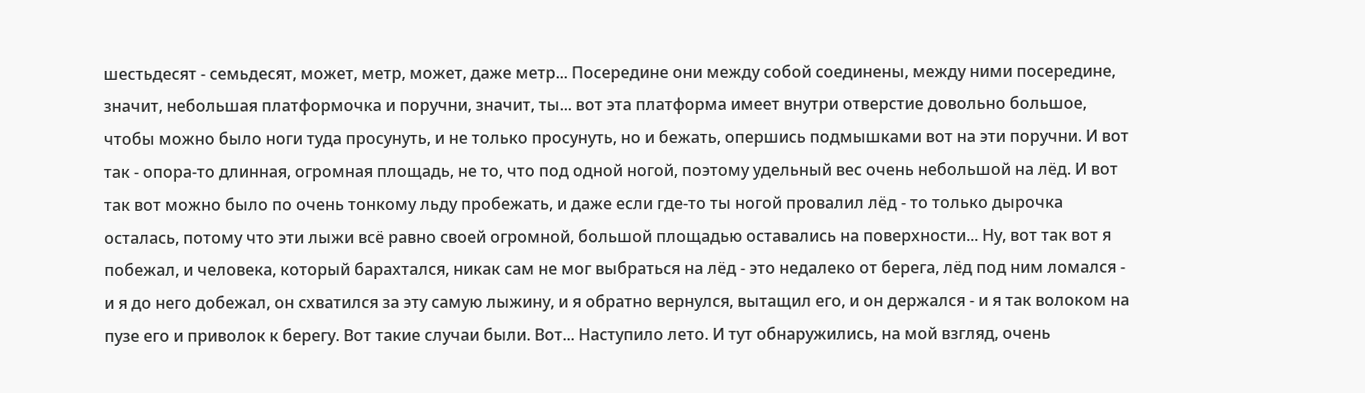шестьдесят - семьдесят, может, метр, может, даже метр... Посередине они между собой соединены, между ними посередине, значит, небольшая платформочка и поручни, значит, ты... вот эта платформа имеет внутри отверстие довольно большое, чтобы можно было ноги туда просунуть, и не только просунуть, но и бежать, опершись подмышками вот на эти поручни. И вот так - опора-то длинная, огромная площадь, не то, что под одной ногой, поэтому удельный вес очень небольшой на лёд. И вот так вот можно было по очень тонкому льду пробежать, и даже если где-то ты ногой провалил лёд - то только дырочка осталась, потому что эти лыжи всё равно своей огромной, большой площадью оставались на поверхности... Ну, вот так вот я побежал, и человека, который барахтался, никак сам не мог выбраться на лёд - это недалеко от берега, лёд под ним ломался - и я до него добежал, он схватился за эту самую лыжину, и я обратно вернулся, вытащил его, и он держался - и я так волоком на пузе его и приволок к берегу. Вот такие случаи были. Вот... Наступило лето. И тут обнаружились, на мой взгляд, очень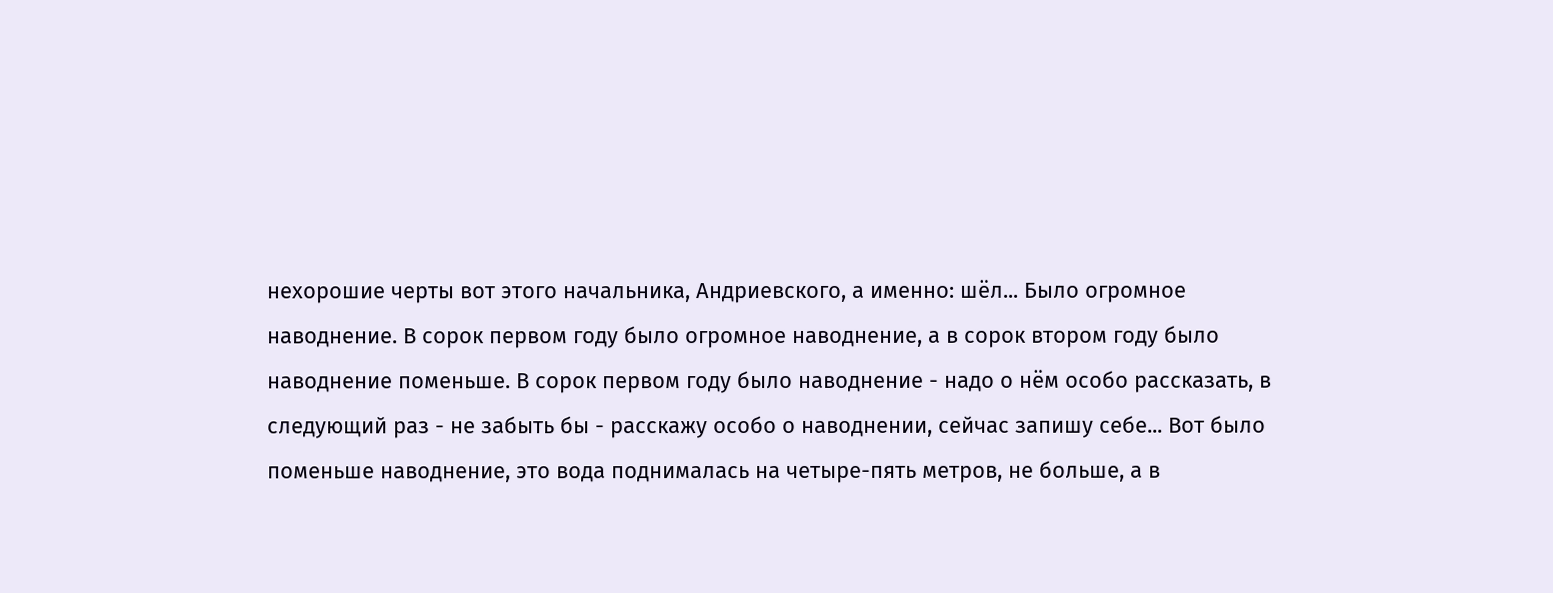нехорошие черты вот этого начальника, Андриевского, а именно: шёл... Было огромное наводнение. В сорок первом году было огромное наводнение, а в сорок втором году было наводнение поменьше. В сорок первом году было наводнение - надо о нём особо рассказать, в следующий раз - не забыть бы - расскажу особо о наводнении, сейчас запишу себе... Вот было поменьше наводнение, это вода поднималась на четыре-пять метров, не больше, а в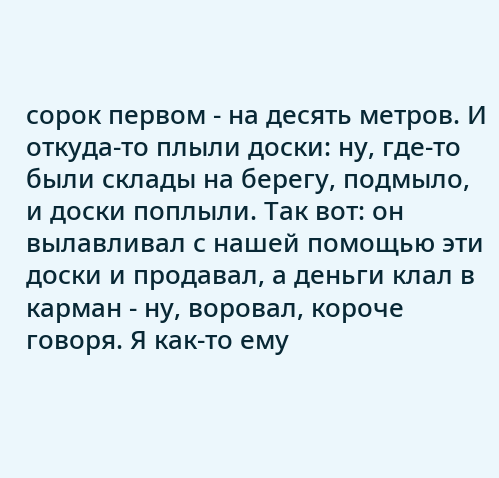сорок первом - на десять метров. И откуда-то плыли доски: ну, где-то были склады на берегу, подмыло, и доски поплыли. Так вот: он вылавливал с нашей помощью эти доски и продавал, а деньги клал в карман - ну, воровал, короче говоря. Я как-то ему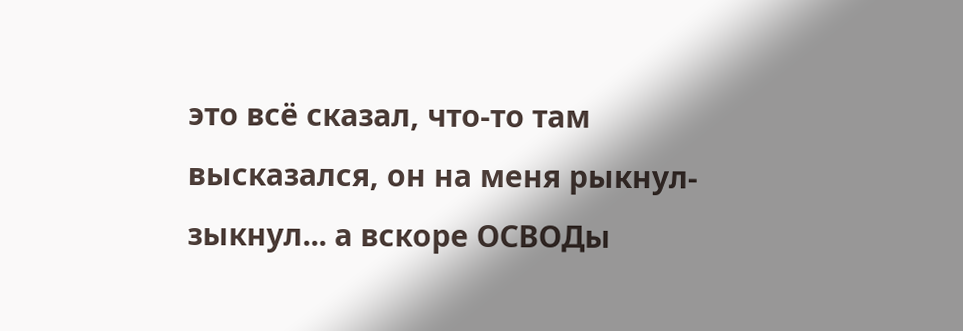это всё сказал, что-то там высказался, он на меня рыкнул-зыкнул... а вскоре ОСВОДы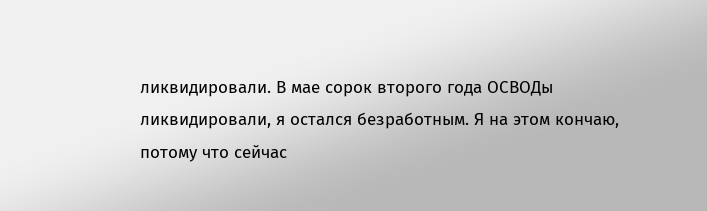ликвидировали. В мае сорок второго года ОСВОДы ликвидировали, я остался безработным. Я на этом кончаю, потому что сейчас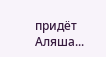придёт Аляша...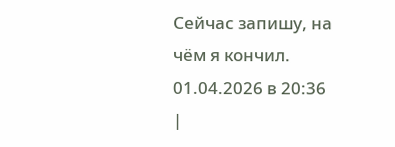Сейчас запишу, на чём я кончил.
01.04.2026 в 20:36
|